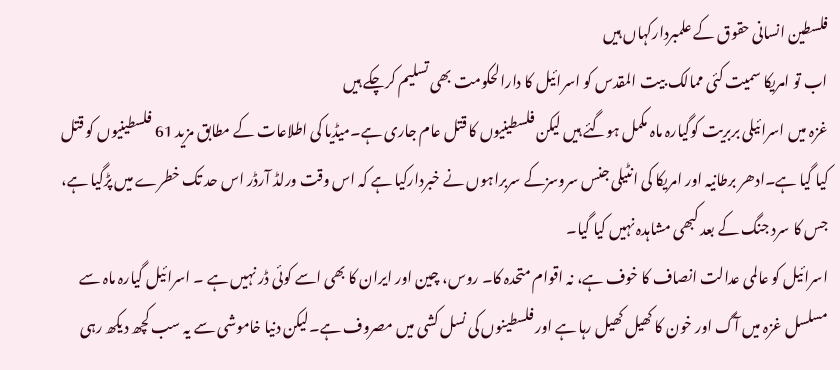فلسطین انسانی حقوق کے علمبردارکہاں ہیں
اب تو امریکا سمیت کئی ممالک بیت المقدس کو اسرائیل کا دارالحکومت بھی تسلیم کرچکے ہیں
غزہ میں اسرائیلی بربریت کوگیارہ ماہ مکمل ہوگئے ہیں لیکن فلسطینیوں کا قتل عام جاری ہے۔میڈیا کی اطلاعات کے مطابق مزید 61 فلسطینیوں کو قتل کیا گیا ہے۔ادھر برطانیہ اور امریکا کی انٹیلی جنس سروسزکے سربراہوں نے خبردارکیا ہے کہ اس وقت ورلڈ آرڈر اس حد تک خطرے میں پڑگیا ہے، جس کا سرد جنگ کے بعد کبھی مشاہدہ نہیں کیا گیا۔
اسرائیل کو عالمی عدالت انصاف کا خوف ہے، نہ اقوام متحدہ کا۔ روس، چین اور ایران کا بھی اسے کوئی ڈر نہیں ہے ۔ اسرائیل گیارہ ماہ سے مسلسل غزہ میں آگ اور خون کا کھیل کھیل رہا ہے اور فلسطینوں کی نسل کشی میں مصروف ہے۔لیکن دنیا خاموشی سے یہ سب کچھ دیکھ رہی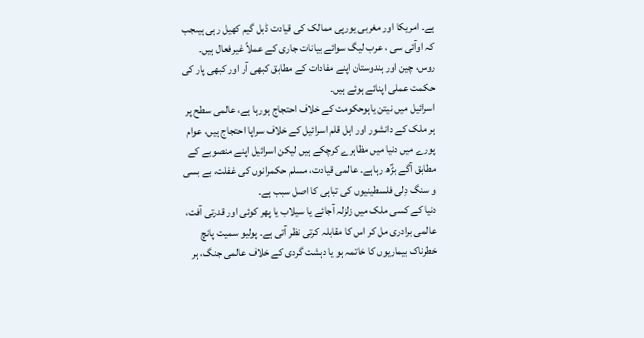ہے۔ امریکا اور مغربی یورپی ممالک کی قیادت ڈبل گیم کھیل رہی ہیںجب کہ اوآئی سی ، عرب لیگ سوائے بیانات جاری کے عملاً غیرفعال ہیں۔ روس، چین اور ہندوستان اپنے مفادات کے مطابق کبھی آر اور کبھی پار کی حکمت عملی اپنائے ہوئے ہیں۔
اسرائیل میں نیتن یاہوحکومت کے خلاف احتجاج ہورہا ہے، عالمی سطح پر ہر ملک کے دانشور اور اہل قلم اسرائیل کے خلاف سراپا احتجاج ہیں، عوام پورے میں دنیا میں مظاہرے کرچکے ہیں لیکن اسرائیل اپنے منصوبے کے مطابق آگے بڑؑھ رہاہے۔ عالمی قیادت، مسلم حکمرانوں کی غفلت، بے بسی و سنگ دِلی فلسطینیوں کی تباہی کا اصل سبب ہے۔
دنیا کے کسی ملک میں زلزلہ آجائے یا سیلاب یا پھر کوئی اور قدرتی آفت، عالمی برادری مل کر اس کا مقابلہ کرتی نظر آتی ہے۔ پولیو سمیت پانچ خطرناک بیماریوں کا خاتمہ ہو یا دہشت گردی کے خلاف عالمی جنگ، ہر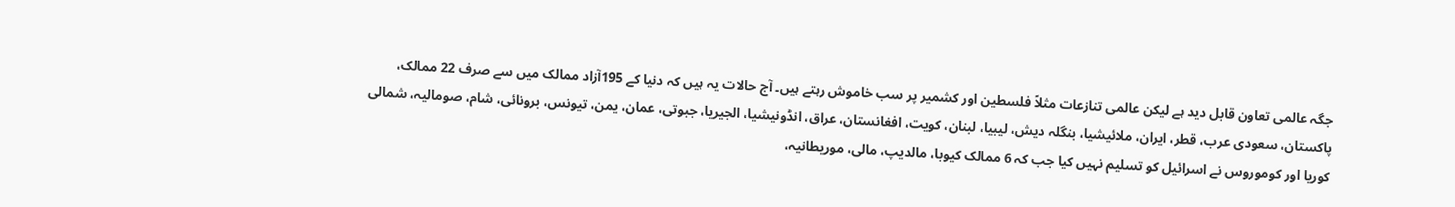جگہ عالمی تعاون قابل دید ہے لیکن عالمی تنازعات مثلاً فلسطین اور کشمیر پر سب خاموش رہتے ہیں۔ آج حالات یہ ہیں کہ دنیا کے 195آزاد ممالک میں سے صرف 22 ممالک، پاکستان، سعودی عرب، قطر، ایران، ملائیشیا، بنگلہ دیش، لیبیا، لبنان، کویت، افغانستان، عراق، انڈونیشیا، الجیریا، جبوتی، عمان، یمن، تیونس، برونائی، شام، صومالیہ، شمالی کوریا اور کوموروس نے اسرائیل کو تسلیم نہیں کیا جب کہ 6 ممالک کیوبا، مالدیپ، مالی، موریطانیہ،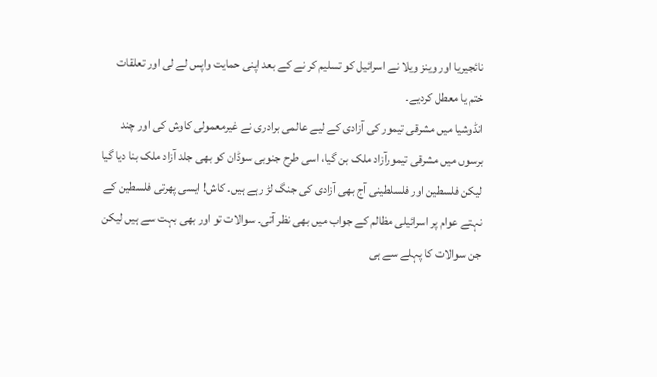نائجیریا اور وینز ویلا نے اسرائیل کو تسلیم کر نے کے بعد اپنی حمایت واپس لے لی اور تعلقات ختم یا معطل کردیے۔
انڈوشیا میں مشرقی تیمور کی آزادی کے لیے عالمی برادری نے غیرمعمولی کاوش کی اور چند برسوں میں مشرقی تیمورآزاد ملک بن گیا، اسی طرح جنوبی سوڈان کو بھی جلد آزاد ملک بنا دیا گیا لیکن فلسطین اور فلسلطینی آج بھی آزادی کی جنگ لڑ رہے ہیں۔ کاش! ایسی پھرتی فلسطین کے نہتے عوام پر اسرائیلی مظالم کے جواب میں بھی نظر آتی۔ سوالات تو اور بھی بہت سے ہیں لیکن جن سوالات کا پہلے سے ہی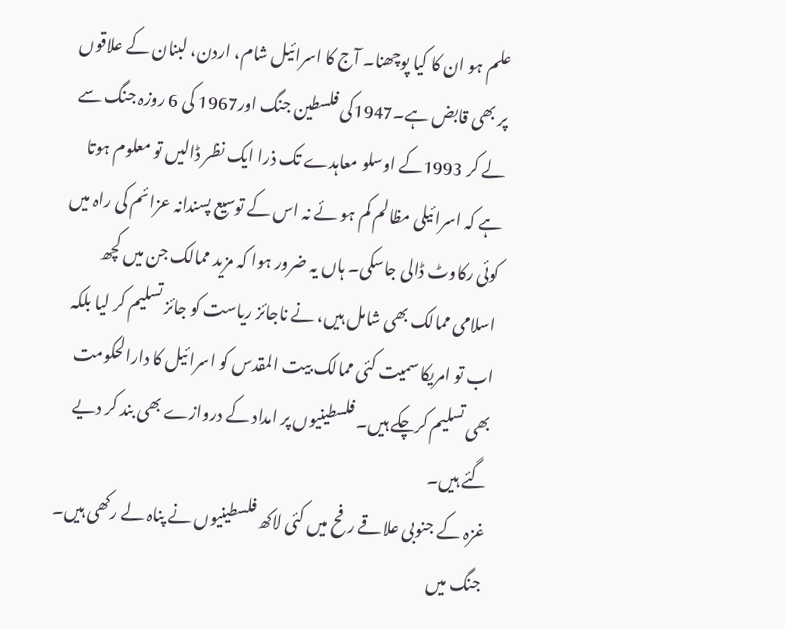علم ہو ان کا کیا پوچھنا۔ آج کا اسرائیل شام، اردن، لبنان کے علاقوں پر بھی قابض ہے۔1947کی فلسطین جنگ اور1967 کی 6 روزہ جنگ سے لے کر 1993کے اوسلو معاہدے تک ذرا ایک نظر ڈالیں تو معلوم ہوتا ہے کہ اسرائیلی مظالم کم ہو ئے نہ اس کے توسیع پسندانہ عزائم کی راہ میں کوئی رکاوٹ ڈالی جاسکی۔ ہاں یہ ضرور ہوا کہ مزید ممالک جن میں کچھ اسلامی ممالک بھی شامل ہیں، نے ناجائز ریاست کو جائز تسلیم کر لیا بلکہ اب تو امریکا سمیت کئی ممالک بیت المقدس کو اسرائیل کا دارالحکومت بھی تسلیم کرچکے ہیں۔ فلسطینیوں پر امداد کے دروازے بھی بند کر دیے گئے ہیں۔
غزہ کے جنوبی علاقے رفح میں کئی لاکھ فلسطینیوں نے پناہ لے رکھی ہیں۔ جنگ میں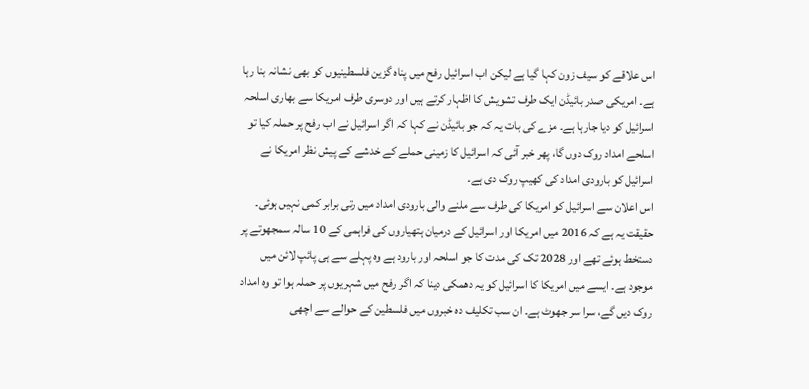اس علاقے کو سیف زون کہا گیا ہے لیکن اب اسرائیل رفح میں پناہ گزین فلسطینیوں کو بھی نشانہ بنا رہا ہے۔ امریکی صدر بائیڈن ایک طرف تشویش کا اظہار کرتے ہیں اور دوسری طرف امریکا سے بھاری اسلحہ اسرائیل کو دیا جارہا ہے۔ مزے کی بات یہ کہ جو بائیڈن نے کہا کہ اگر اسرائیل نے اب رفح پر حملہ کیا تو اسلحے امداد روک دوں گا، پھر خبر آئی کہ اسرائیل کا زمینی حملے کے خدشے کے پیش نظر امریکا نے اسرائیل کو بارودی امداد کی کھیپ روک دی ہے۔
اس اعلان سے اسرائیل کو امریکا کی طرف سے ملنے والی بارودی امداد میں رتی برابر کمی نہیں ہوئی۔ حقیقت یہ ہے کہ 2016 میں امریکا اور اسرائیل کے درمیان ہتھیاروں کی فراہمی کے 10 سالہ سمجھوتے پر دستخط ہوئے تھے اور 2028 تک کی مدت کا جو اسلحہ اور بارود ہے وہ پہلے سے ہی پائپ لائن میں موجود ہے۔ ایسے میں امریکا کا اسرائیل کو یہ دھمکی دینا کہ اگر رفح میں شہریوں پر حملہ ہوا تو وہ امداد روک دیں گے، سرا سر جھوٹ ہے۔ ان سب تکلیف دہ خبروں میں فلسطین کے حوالے سے اچھی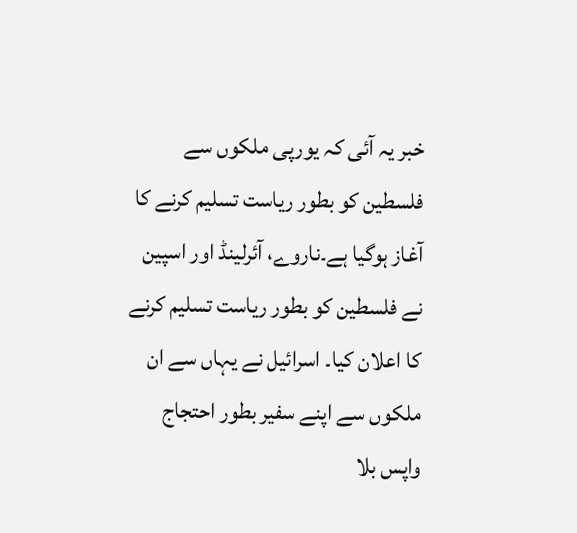خبر یہ آئی کہ یورپی ملکوں سے فلسطین کو بطور ریاست تسلیم کرنے کا آغاز ہوگیا ہے۔ناروے، آئرلینڈ اور اسپین نے فلسطین کو بطور ریاست تسلیم کرنے کا اعلان کیا۔ اسرائیل نے یہاں سے ان ملکوں سے اپنے سفیر بطور احتجاج واپس بلا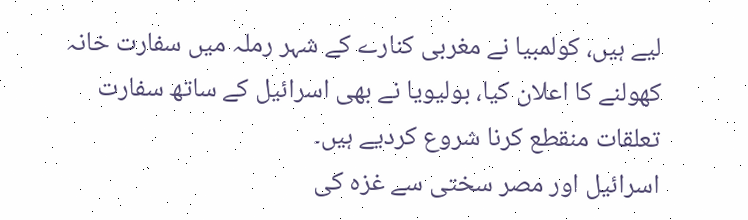لیے ہیں، کولمبیا نے مغربی کنارے کے شہر رملہ میں سفارت خانہ کھولنے کا اعلان کیا، بولیویا نے بھی اسرائیل کے ساتھ سفارت تعلقات منقطع کرنا شروع کردیے ہیں۔
اسرائیل اور مصر سختی سے غزہ کی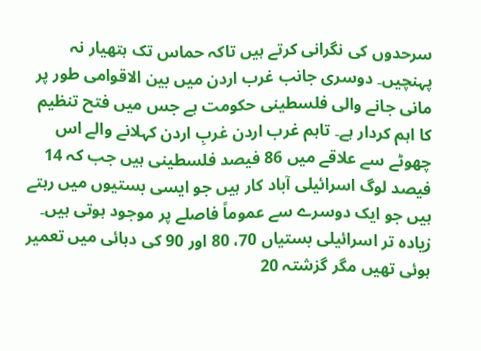سرحدوں کی نگرانی کرتے ہیں تاکہ حماس تک ہتھیار نہ پہنچیں۔ دوسری جانب غرب اردن میں بین الاقوامی طور پر مانی جانے والی فلسطینی حکومت ہے جس میں فتح تنظیم کا اہم کردار ہے۔ تاہم غرب اردن غربِ اردن کہلانے والے اس چھوٹے سے علاقے میں 86 فیصد فلسطینی ہیں جب کہ 14 فیصد لوگ اسرائیلی آباد کار ہیں جو ایسی بستیوں میں رہتے ہیں جو ایک دوسرے سے عموماً فاصلے پر موجود ہوتی ہیں۔ زیادہ تر اسرائیلی بستیاں 70، 80 اور 90 کی دہائی میں تعمیر ہوئی تھیں مگر گزشتہ 20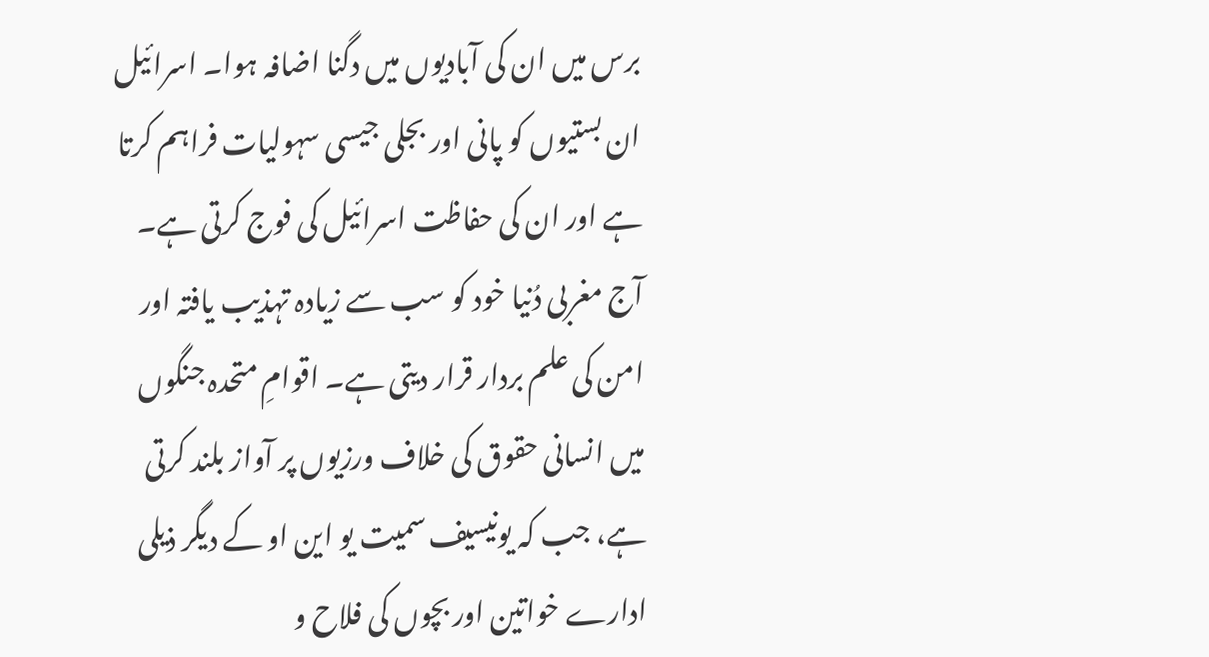برس میں ان کی آبادیوں میں دگنا اضافہ ہوا۔ اسرائیل ان بستیوں کو پانی اور بجلی جیسی سہولیات فراہم کرتا ہے اور ان کی حفاظت اسرائیل کی فوج کرتی ہے۔
آج مغربی دُنیا خود کو سب سے زیادہ تہذیب یافتہ اور امن کی علم بردار قرار دیتی ہے۔ اقوامِ متحدہ جنگوں میں انسانی حقوق کی خلاف ورزیوں پر آواز بلند کرتی ہے، جب کہ یونیسیف سمیت یو این او کے دیگر ذیلی ادارے خواتین اور بچوں کی فلاح و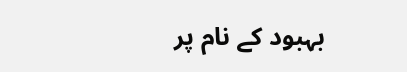بہبود کے نام پر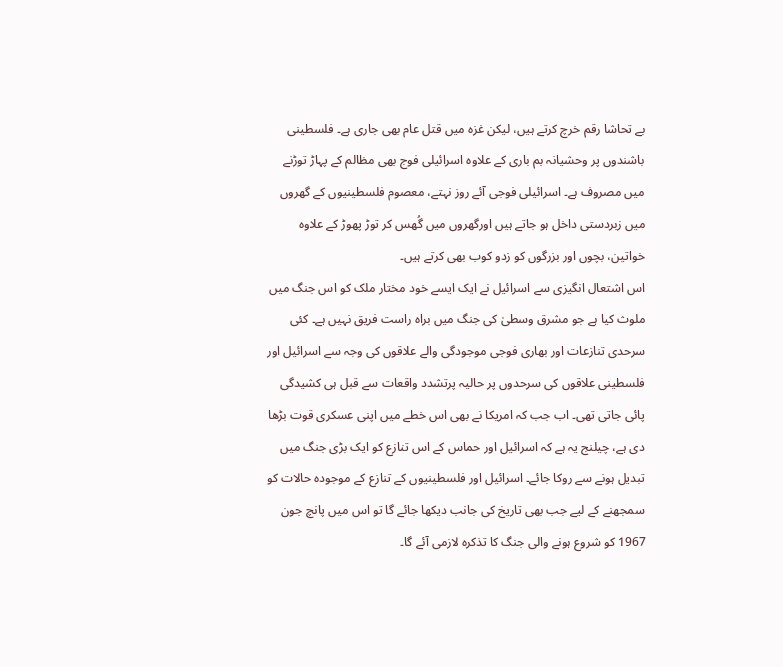بے تحاشا رقم خرچ کرتے ہیں، لیکن غزہ میں قتل عام بھی جاری ہے۔ فلسطینی باشندوں پر وحشیانہ بم باری کے علاوہ اسرائیلی فوج بھی مظالم کے پہاڑ توڑنے میں مصروف ہے۔ اسرائیلی فوجی آئے روز نہتے، معصوم فلسطینیوں کے گھروں میں زبردستی داخل ہو جاتے ہیں اورگھروں میں گُھس کر توڑ پھوڑ کے علاوہ خواتین، بچوں اور بزرگوں کو زدو کوب بھی کرتے ہیں۔
اس اشتعال انگیزی سے اسرائیل نے ایک ایسے خود مختار ملک کو اس جنگ میں ملوث کیا ہے جو مشرق وسطیٰ کی جنگ میں براہ راست فریق نہیں ہے۔ کئی سرحدی تنازعات اور بھاری فوجی موجودگی والے علاقوں کی وجہ سے اسرائیل اور فلسطینی علاقوں کی سرحدوں پر حالیہ پرتشدد واقعات سے قبل ہی کشیدگی پائی جاتی تھی۔ اب جب کہ امریکا نے بھی اس خطے میں اپنی عسکری قوت بڑھا دی ہے، چیلنج یہ ہے کہ اسرائیل اور حماس کے اس تنازع کو ایک بڑی جنگ میں تبدیل ہونے سے روکا جائے۔ اسرائیل اور فلسطینیوں کے تنازع کے موجودہ حالات کو سمجھنے کے لیے جب بھی تاریخ کی جانب دیکھا جائے گا تو اس میں پانچ جون 1967 کو شروع ہونے والی جنگ کا تذکرہ لازمی آئے گا۔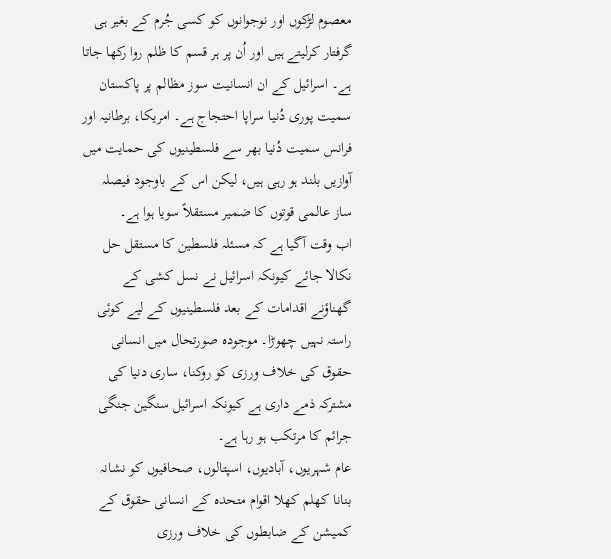معصوم لڑکوں اور نوجوانوں کو کسی جُرم کے بغیر ہی گرفتار کرلیتے ہیں اور اُن پر ہر قسم کا ظلم روا رکھا جاتا ہے۔ اسرائیل کے ان انسانیت سوز مظالم پر پاکستان سمیت پوری دُنیا سراپا احتجاج ہے۔ امریکا، برطانیہ اور فرانس سمیت دُنیا بھر سے فلسطینیوں کی حمایت میں آوازیں بلند ہو رہی ہیں، لیکن اس کے باوجود فیصلہ ساز عالمی قوتوں کا ضمیر مستقلاً سویا ہوا ہے۔
اب وقت آگیا ہے کہ مسئلہ فلسطین کا مستقل حل نکالا جائے کیونکہ اسرائیل نے نسل کشی کے گھناؤنے اقدامات کے بعد فلسطینیوں کے لیے کوئی راستہ نہیں چھوڑا۔ موجودہ صورتحال میں انسانی حقوق کی خلاف ورزی کو روکنا، ساری دنیا کی مشترکہ ذمے داری ہے کیونکہ اسرائیل سنگین جنگی جرائم کا مرتکب ہو رہا ہے۔
عام شہریوں، آبادیوں، اسپتالوں، صحافیوں کو نشانہ بنانا کھلم کھلا اقوام متحدہ کے انسانی حقوق کے کمیشن کے ضابطوں کی خلاف ورزی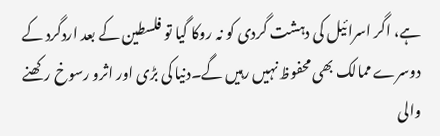ہے، اگر اسرائیل کی دہشت گردی کو نہ روکا گیا تو فلسطین کے بعد اردگرد کے دوسرے ممالک بھی محفوظ نہیں رہیں گے۔دنیا کی بڑی اور اثرو رسوخ رکھنے والی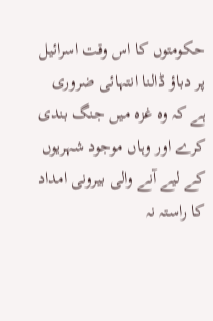حکومتوں کا اس وقت اسرائیل پر دباؤ ڈالنا انتہائی ضروری ہے کہ وہ غزہ میں جنگ بندی کرے اور وہاں موجود شہریوں کے لیے آنے والی بیرونی امداد کا راستہ نہ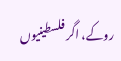روکے، اگر فلسطینیوں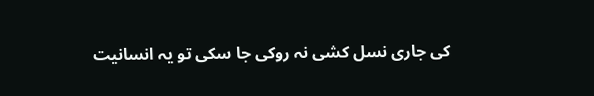کی جاری نسل کشی نہ روکی جا سکی تو یہ انسانیت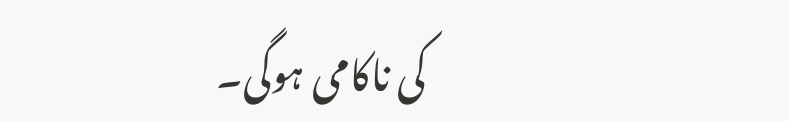کی ناکامی ہوگی۔